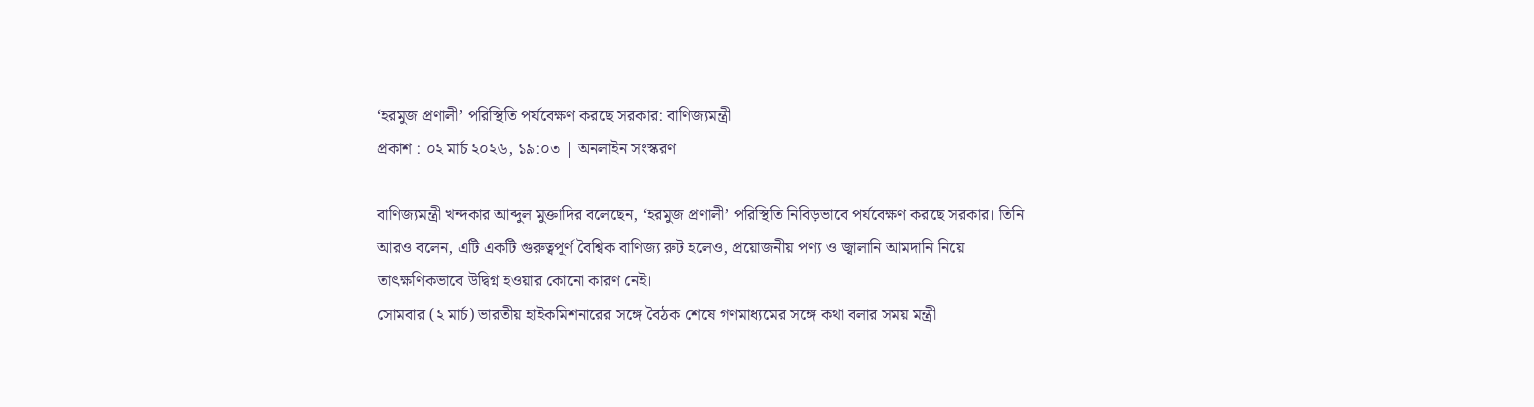‘হরমুজ প্রণালী’ পরিস্থিতি পর্যবেক্ষণ করছে সরকার: বাণিজ্যমন্ত্রী
প্রকাশ : ০২ মার্চ ২০২৬, ১৯:০৩ | অনলাইন সংস্করণ

বাণিজ্যমন্ত্রী খন্দকার আব্দুল মুক্তাদির বলেছেন, ‘হরমুজ প্রণালী’ পরিস্থিতি নিবিড়ভাবে পর্যবেক্ষণ করছে সরকার। তিনি আরও বলেন, এটি একটি গুরুত্বপূর্ণ বৈশ্বিক বাণিজ্য রুট হলেও, প্রয়োজনীয় পণ্য ও জ্বালানি আমদানি নিয়ে তাৎক্ষণিকভাবে উদ্বিগ্ন হওয়ার কোনো কারণ নেই।
সোমবার (২ মার্চ) ভারতীয় হাইকমিশনারের সঙ্গে বৈঠক শেষে গণমাধ্যমের সঙ্গে কথা বলার সময় মন্ত্রী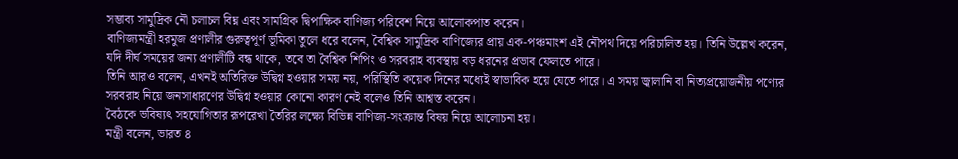সম্ভাব্য সামুদ্রিক নৌ চলাচল বিঘ্ন এবং সামগ্রিক দ্বিপাক্ষিক বাণিজ্য পরিবেশ নিয়ে আলোকপাত করেন।
বাণিজ্যমন্ত্রী হরমুজ প্রণালীর গুরুত্বপূর্ণ ভূমিকা তুলে ধরে বলেন, বৈশ্বিক সামুদ্রিক বাণিজ্যের প্রায় এক-পঞ্চমাংশ এই নৌপথ দিয়ে পরিচালিত হয়। তিনি উল্লেখ করেন, যদি দীর্ঘ সময়ের জন্য প্রণালীটি বন্ধ থাকে, তবে তা বৈশ্বিক শিপিং ও সরবরাহ ব্যবস্থায় বড় ধরনের প্রভাব ফেলতে পারে।
তিনি আরও বলেন, এখনই অতিরিক্ত উদ্বিগ্ন হওয়ার সময় নয়, পরিস্থিতি কয়েক দিনের মধ্যেই স্বাভাবিক হয়ে যেতে পারে। এ সময় জ্বালানি বা নিত্যপ্রয়োজনীয় পণ্যের সরবরাহ নিয়ে জনসাধারণের উদ্বিগ্ন হওয়ার কোনো কারণ নেই বলেও তিনি আশ্বস্ত করেন।
বৈঠকে ভবিষ্যৎ সহযোগিতার রূপরেখা তৈরির লক্ষ্যে বিভিন্ন বাণিজ্য-সংক্রান্ত বিষয় নিয়ে আলোচনা হয়।
মন্ত্রী বলেন, ভারত ৪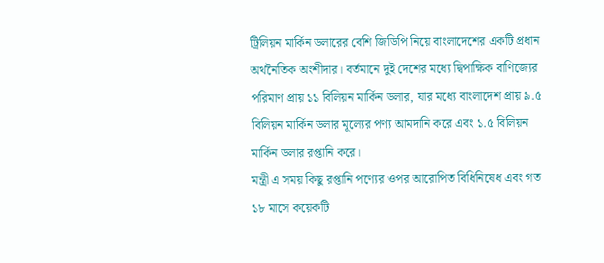ট্রিলিয়ন মার্কিন ডলারের বেশি জিডিপি নিয়ে বাংলাদেশের একটি প্রধান অর্থনৈতিক অংশীদার। বর্তমানে দুই দেশের মধ্যে দ্বিপাক্ষিক বাণিজ্যের পরিমাণ প্রায় ১১ বিলিয়ন মার্কিন ডলার, যার মধ্যে বাংলাদেশ প্রায় ৯.৫ বিলিয়ন মার্কিন ডলার মূল্যের পণ্য আমদানি করে এবং ১.৫ বিলিয়ন মার্কিন ডলার রপ্তানি করে।
মন্ত্রী এ সময় কিছু রপ্তানি পণ্যের ওপর আরোপিত বিধিনিষেধ এবং গত ১৮ মাসে কয়েকটি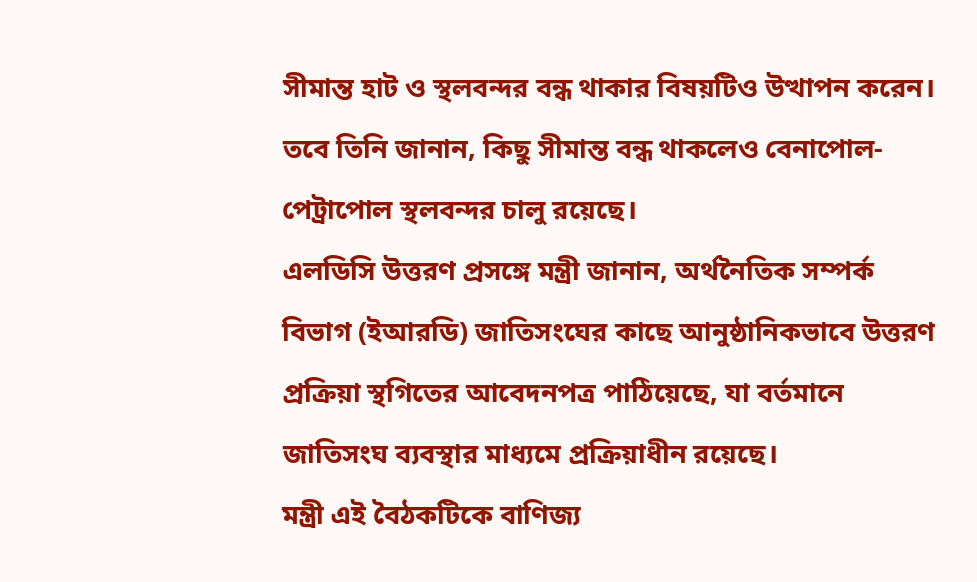সীমান্ত হাট ও স্থলবন্দর বন্ধ থাকার বিষয়টিও উত্থাপন করেন। তবে তিনি জানান, কিছু সীমান্ত বন্ধ থাকলেও বেনাপোল-পেট্রাপোল স্থলবন্দর চালু রয়েছে।
এলডিসি উত্তরণ প্রসঙ্গে মন্ত্রী জানান, অর্থনৈতিক সম্পর্ক বিভাগ (ইআরডি) জাতিসংঘের কাছে আনুষ্ঠানিকভাবে উত্তরণ প্রক্রিয়া স্থগিতের আবেদনপত্র পাঠিয়েছে, যা বর্তমানে জাতিসংঘ ব্যবস্থার মাধ্যমে প্রক্রিয়াধীন রয়েছে।
মন্ত্রী এই বৈঠকটিকে বাণিজ্য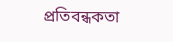প্রতিবন্ধকতা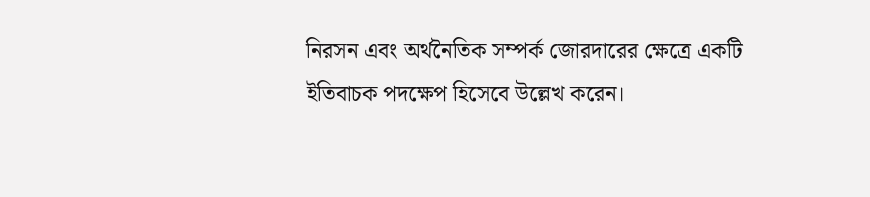নিরসন এবং অর্থনৈতিক সম্পর্ক জোরদারের ক্ষেত্রে একটি ইতিবাচক পদক্ষেপ হিসেবে উল্লেখ করেন।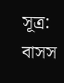সূত্র: বাসস